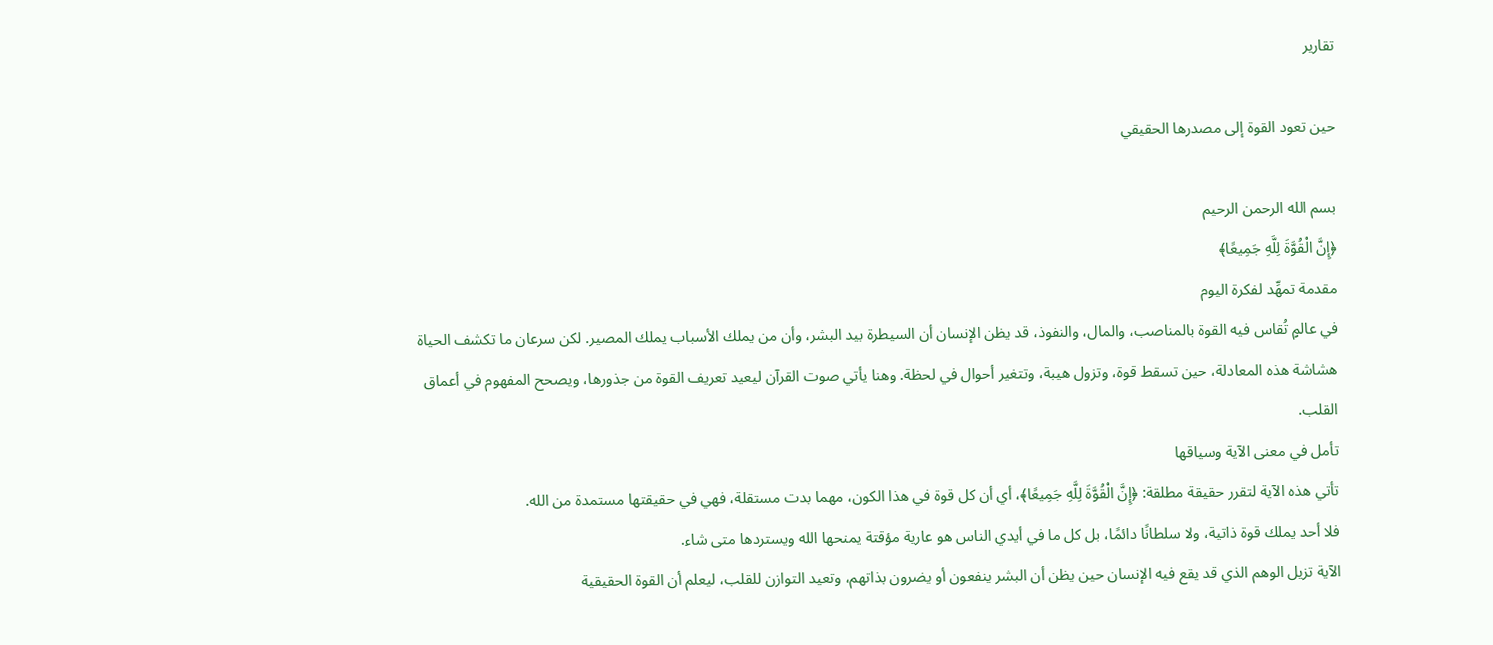تقارير

حين تعود القوة إلى مصدرها الحقيقي

بسم الله الرحمن الرحيم
﴿إِنَّ الْقُوَّةَ لِلَّهِ جَمِيعًا﴾
مقدمة تمهِّد لفكرة اليوم
في عالمٍ تُقاس فيه القوة بالمناصب، والمال، والنفوذ، قد يظن الإنسان أن السيطرة بيد البشر، وأن من يملك الأسباب يملك المصير. لكن سرعان ما تكشف الحياة هشاشة هذه المعادلة، حين تسقط قوة، وتزول هيبة، وتتغير أحوال في لحظة. وهنا يأتي صوت القرآن ليعيد تعريف القوة من جذورها، ويصحح المفهوم في أعماق القلب.
تأمل في معنى الآية وسياقها
تأتي هذه الآية لتقرر حقيقة مطلقة: ﴿إِنَّ الْقُوَّةَ لِلَّهِ جَمِيعًا﴾، أي أن كل قوة في هذا الكون، مهما بدت مستقلة، فهي في حقيقتها مستمدة من الله.
فلا أحد يملك قوة ذاتية، ولا سلطانًا دائمًا، بل كل ما في أيدي الناس هو عارية مؤقتة يمنحها الله ويستردها متى شاء.
الآية تزيل الوهم الذي قد يقع فيه الإنسان حين يظن أن البشر ينفعون أو يضرون بذاتهم، وتعيد التوازن للقلب، ليعلم أن القوة الحقيقية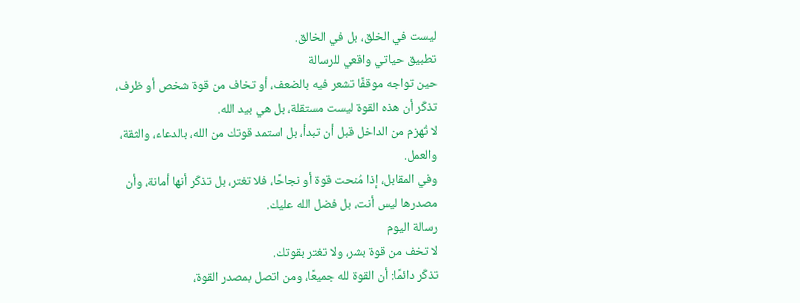ليست في الخلق، بل في الخالق.
تطبيق حياتي واقعي للرسالة
حين تواجه موقفًا تشعر فيه بالضعف، أو تخاف من قوة شخص أو ظرف، تذكّر أن هذه القوة ليست مستقلة، بل هي بيد الله.
لا تُهزم من الداخل قبل أن تبدأ، بل استمد قوتك من الله، بالدعاء، والثقة، والعمل.
وفي المقابل، إذا مُنحت قوة أو نجاحًا، فلا تغتر، بل تذكّر أنها أمانة، وأن مصدرها ليس أنت، بل فضل الله عليك.
رسالة اليوم
لا تخف من قوة بشر، ولا تغتر بقوتك.
تذكّر دائمًا: أن القوة لله جميعًا، ومن اتصل بمصدر القوة،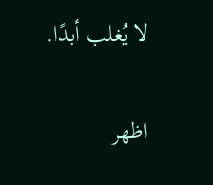لا يُغلب أبدًا.

اظهر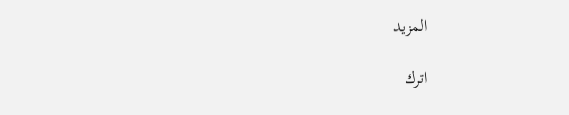المزيد

اترك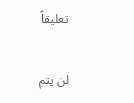تعليقاً

لن يتم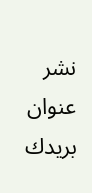نشر عنوان بريدك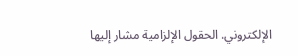الإلكتروني. الحقول الإلزامية مشار إليها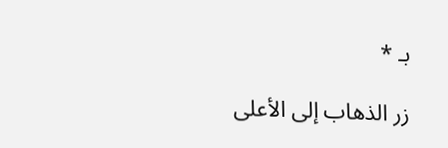بـ *

زر الذهاب إلى الأعلى